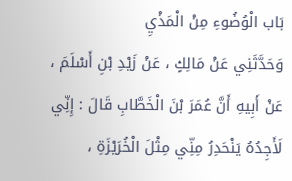بَاب الْوُضُوءِ مِنْ الْمَذْيِ
وَحَدَّثَنِي عَنْ مَالِكٍ ، عَنْ زَيْدِ بْنِ أَسْلَمَ ، عَنْ أَبِيهِ أَنَّ عُمَرَ بْنَ الْخَطَّابِ قَالَ : إِنِّي لَأَجِدُهُ يَنْحَدِرُ مِنِّي مِثْلَ الْخُرَيْزَةِ ،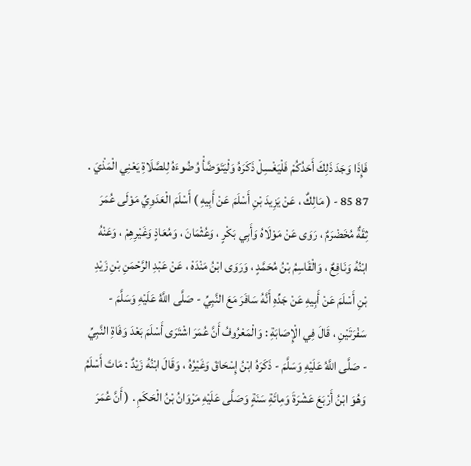فَإِذَا وَجَدَ ذَلِكَ أَحَدُكُمْ فَلْيَغْسِلْ ذَكَرَهُ وَلْيَتَوَضَّأْ وُضُوءَهُ لِلصَّلَاةِ يَعْنِي الْمَذْيَ . 87 85 - ( مَالِكٌ ، عَنْ يَزِيدَ بْنِ أَسْلَمَ عَنْ أَبِيهِ ) أَسْلَمَ الْعَدَوِيِّ مَوْلَى عُمَرَ ثِقَةٌ مُخَضْرَمٌ ، رَوَى عَنْ مَوْلَاهُ وَأَبِي بَكْرٍ ، وَعُثْمَانَ ، وَمُعَاذٍ وَغَيْرِهِمْ ، وَعَنْهُ ابْنُهُ وَنَافِعٌ ، وَالْقَاسِمُ بْنُ مُحَمَّدٍ ، وَرَوَى ابْنُ مَنْدَهْ ، عَنْ عَبْدِ الرَّحْمَنِ بْنِ زَيْدِ بْنِ أَسْلَمَ عَنْ أَبِيهِ عَنْ جَدِّهِ أَنَّهُ سَافَرَ مَعَ النَّبِيِّ - صَلَّى اللَّهُ عَلَيْهِ وَسَلَّمَ - سَفْرَتَيْنِ ، قَالَ فِي الْإِصَابَةِ : وَالْمَعْرُوفُ أَنَّ عُمَرَ اشْتَرَى أَسْلَمَ بَعْدَ وَفَاةِ النَّبِيِّ - صَلَّى اللَّهُ عَلَيْهِ وَسَلَّمَ - ذَكَرَهُ ابْنُ إِسْحَاقَ وَغَيْرُهُ ، وَقَالَ ابْنُهُ زَيْدٌ : مَاتَ أَسْلَمُ وَهُوَ ابْنُ أَرْبَعَ عَشْرَةَ وَمِائَةِ سَنَةٍ وَصَلَّى عَلَيْهِ مَرْوَانُ بْنُ الْحَكَمِ . ( أَنَّ عُمَرَ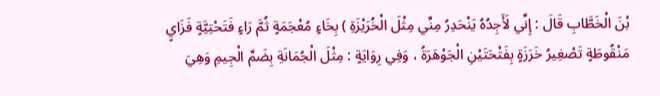بْنَ الْخَطَّابِ قَالَ : إِنِّي لَأَجِدُهُ يَنْحَدِرُ مِنِّي مِثْلَ الْخُرَيْزَةِ ) بِخَاءٍ مُعْجَمَةٍ ثُمَّ رَاءٍ فَتَحْتِيَّةٍ فَزَايٍ مَنْقُوطَةٍ تَصْغِيرُ خَرَزَةٍ بِفَتْحَتَيْنِ الْجَوْهَرَةُ ، وَفِي رِوَايَةٍ : مِثْلَ الْجُمَانَةِ بِضَمِّ الْجِيمِ وَهِيَ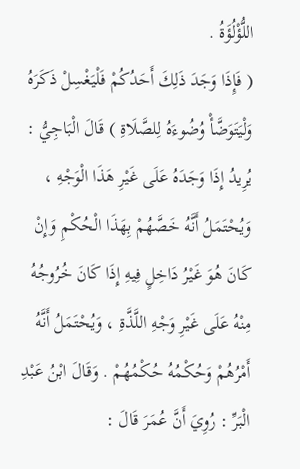اللُّؤْلُؤَةُ .
( فَإِذَا وَجَدَ ذَلِكَ أَحَدُكُمْ فَلْيَغْسِلْ ذَكَرَهُ وَلْيَتَوَضَّأْ وُضُوءَهُ لِلصَّلَاةِ ) قَالَ الْبَاجِيُّ : يُرِيدُ إِذَا وَجَدَهُ عَلَى غَيْرِ هَذَا الْوَجْهِ ، وَيُحْتَمَلُ أَنَّهُ خَصَّهُمْ بِهَذَا الْحُكْمِ وَإِنْ كَانَ هُوَ غَيْرُ دَاخِلٍ فِيهِ إِذَا كَانَ خُرُوجُهُ مِنْهُ عَلَى غَيْرِ وَجْهِ اللَّذَّةِ ، وَيُحْتَمَلُ أَنَّهُ أَمْرُهُمْ وَحُكْمُهُ حُكْمُهُمْ . وَقَالَ ابْنُ عَبْدِ الْبَرِّ : رُوِيَ أَنَّ عُمَرَ قَالَ :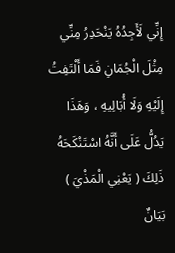إِنِّي لَأَجِدُهُ يَنْحَدِرُ مِنِّي مِثْلَ الْجُمَانِ فَمَا أَلْتَفِتُ إِلَيْهِ وَلَا أُبَالِيهِ ، وَهَذَا يَدُلُّ عَلَى أَنَّهُ اسْتَنْكَحَهُ ذَلِكَ ( يَعْنِي الْمَذْيَ ) بَيَانٌ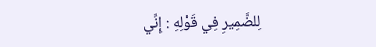لِلضَّمِيرِ فِي قَوْلِهِ : إِنِّي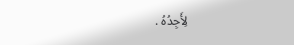لِأَجِدُهُ .